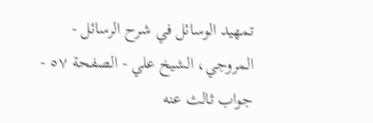تمهيد الوسائل في شرح الرسائل - المروجي، الشيخ علي - الصفحة ٥٧ - جواب ثالث عنه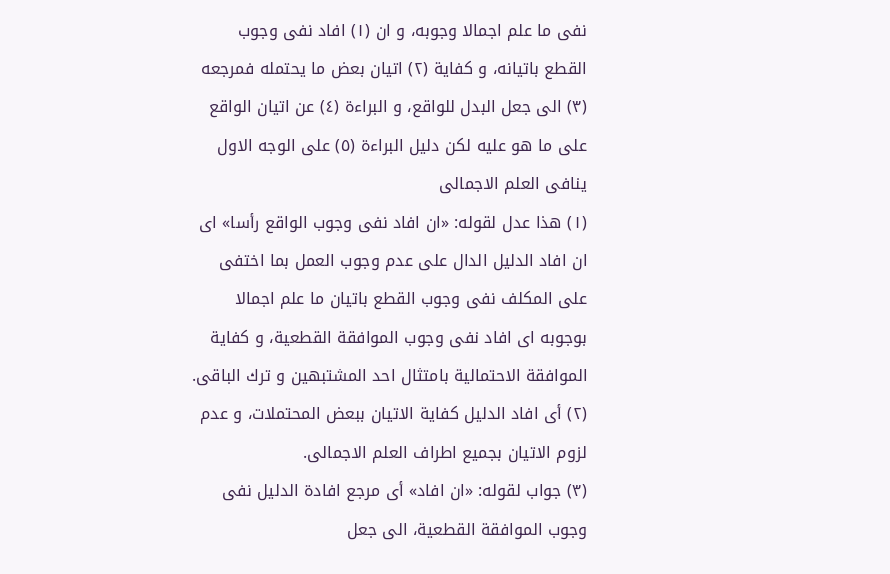نفى ما علم اجمالا وجوبه، و ان (١) افاد نفى وجوب القطع باتيانه، و كفاية (٢) اتيان بعض ما يحتمله فمرجعه (٣) الى جعل البدل للواقع، و البراءة (٤) عن اتيان الواقع على ما هو عليه لكن دليل البراءة (٥) على الوجه الاول ينافى العلم الاجمالى
(١) هذا عدل لقوله: «ان افاد نفى وجوب الواقع رأسا» اى ان افاد الدليل الدال على عدم وجوب العمل بما اختفى على المكلف نفى وجوب القطع باتيان ما علم اجمالا بوجوبه اى افاد نفى وجوب الموافقة القطعية، و كفاية الموافقة الاحتمالية بامتثال احد المشتبهين و ترك الباقى.
(٢) أى افاد الدليل كفاية الاتيان ببعض المحتملات، و عدم لزوم الاتيان بجميع اطراف العلم الاجمالى.
(٣) جواب لقوله: «ان افاد» أى مرجع افادة الدليل نفى وجوب الموافقة القطعية، الى جعل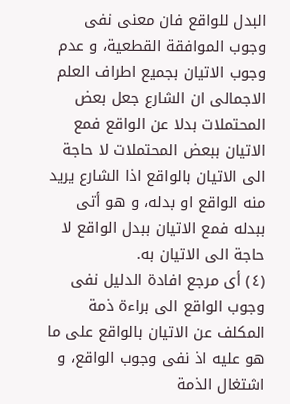البدل للواقع فان معنى نفى وجوب الموافقة القطعية، و عدم وجوب الاتيان بجميع اطراف العلم الاجمالى ان الشارع جعل بعض المحتملات بدلا عن الواقع فمع الاتيان ببعض المحتملات لا حاجة الى الاتيان بالواقع اذا الشارع يريد منه الواقع او بدله، و هو أتى ببدله فمع الاتيان ببدل الواقع لا حاجة الى الاتيان به.
(٤) أى مرجع افادة الدليل نفى وجوب الواقع الى براءة ذمة المكلف عن الاتيان بالواقع على ما هو عليه اذ نفى وجوب الواقع، و اشتغال الذمة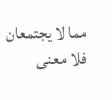مما لا يجتمعان فلا معنى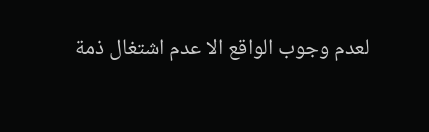لعدم وجوب الواقع الا عدم اشتغال ذمة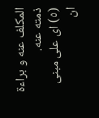المكلف عنه و براءة ذمته عنه.
(٥) اى على مبنى ان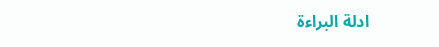ادلة البراءة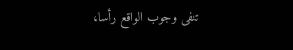تنفى وجوب الواقع رأسا،